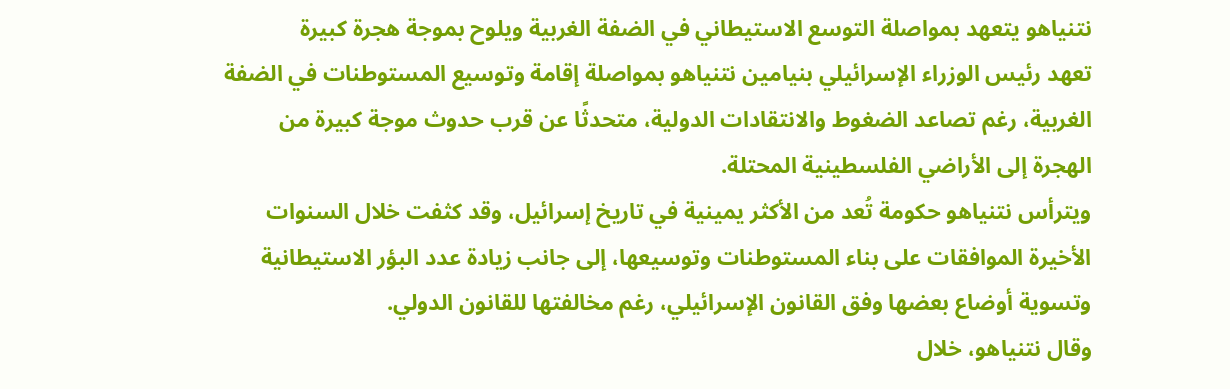نتنياهو يتعهد بمواصلة التوسع الاستيطاني في الضفة الغربية ويلوح بموجة هجرة كبيرة
تعهد رئيس الوزراء الإسرائيلي بنيامين نتنياهو بمواصلة إقامة وتوسيع المستوطنات في الضفة الغربية، رغم تصاعد الضغوط والانتقادات الدولية، متحدثًا عن قرب حدوث موجة كبيرة من الهجرة إلى الأراضي الفلسطينية المحتلة.
ويترأس نتنياهو حكومة تُعد من الأكثر يمينية في تاريخ إسرائيل، وقد كثفت خلال السنوات الأخيرة الموافقات على بناء المستوطنات وتوسيعها، إلى جانب زيادة عدد البؤر الاستيطانية وتسوية أوضاع بعضها وفق القانون الإسرائيلي، رغم مخالفتها للقانون الدولي.
وقال نتنياهو، خلال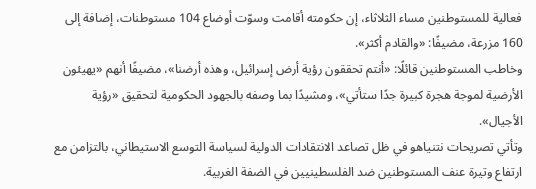فعالية للمستوطنين مساء الثلاثاء، إن حكومته أقامت وسوّت أوضاع 104 مستوطنات، إضافة إلى 160 مزرعة، مضيفًا: «والقادم أكثر».
وخاطب المستوطنين قائلًا: «أنتم تحققون رؤية أرض إسرائيل، وهذه أرضنا»، مضيفًا أنهم «يهيئون الأرضية لموجة هجرة كبيرة جدًا ستأتي»، ومشيدًا بما وصفه بالجهود الحكومية لتحقيق «رؤية الأجيال».
وتأتي تصريحات نتنياهو في ظل تصاعد الانتقادات الدولية لسياسة التوسع الاستيطاني، بالتزامن مع ارتفاع وتيرة عنف المستوطنين ضد الفلسطينيين في الضفة الغربية.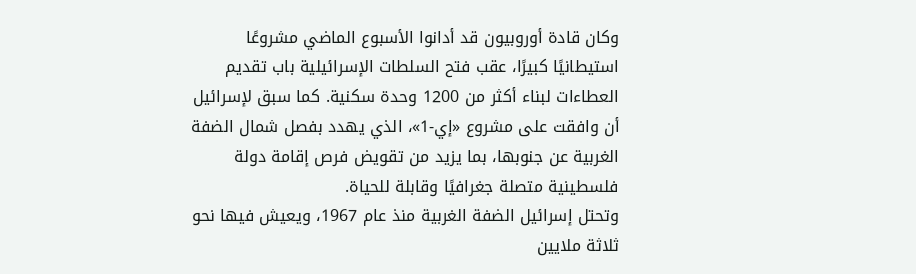وكان قادة أوروبيون قد أدانوا الأسبوع الماضي مشروعًا استيطانيًا كبيرًا، عقب فتح السلطات الإسرائيلية باب تقديم العطاءات لبناء أكثر من 1200 وحدة سكنية. كما سبق لإسرائيل أن وافقت على مشروع «إي-1»، الذي يهدد بفصل شمال الضفة الغربية عن جنوبها، بما يزيد من تقويض فرص إقامة دولة فلسطينية متصلة جغرافيًا وقابلة للحياة.
وتحتل إسرائيل الضفة الغربية منذ عام 1967، ويعيش فيها نحو ثلاثة ملايين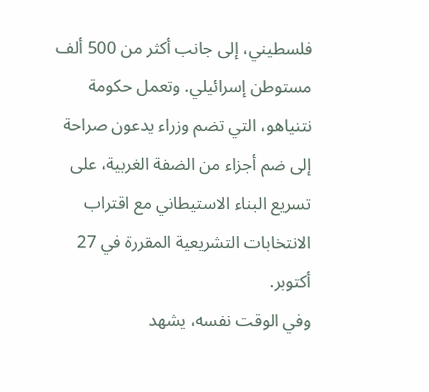فلسطيني، إلى جانب أكثر من 500 ألف مستوطن إسرائيلي. وتعمل حكومة نتنياهو، التي تضم وزراء يدعون صراحة إلى ضم أجزاء من الضفة الغربية، على تسريع البناء الاستيطاني مع اقتراب الانتخابات التشريعية المقررة في 27 أكتوبر.
وفي الوقت نفسه، يشهد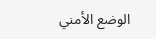الوضع الأمني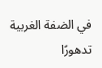في الضفة الغربية تدهورًا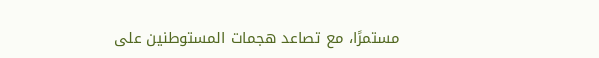مستمرًا، مع تصاعد هجمات المستوطنين على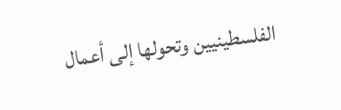الفلسطينيين وتحولها إلى أعمال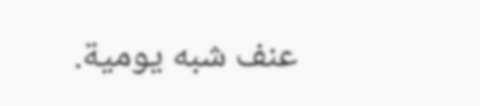عنف شبه يومية.